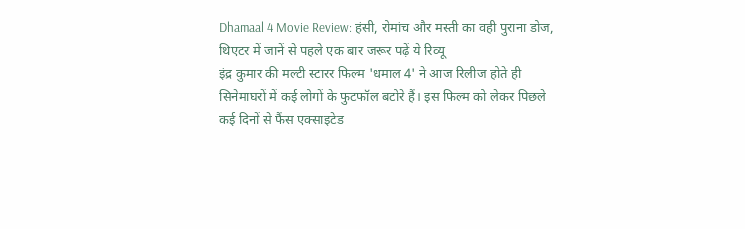Dhamaal 4 Movie Review: हंसी, रोमांच और मस्ती का वही पुराना डोज, थिएटर में जानें से पहले एक बार जरूर पढ़ें ये रिव्यू
इंद्र कुमार की मल्टी स्टारर फिल्म 'धमाल 4' ने आज रिलीज होते ही सिनेमाघरों में कई लोगों के फुटफॉल बटोरे हैं। इस फिल्म को लेकर पिछले कई दिनों से फैंस एक्साइटेड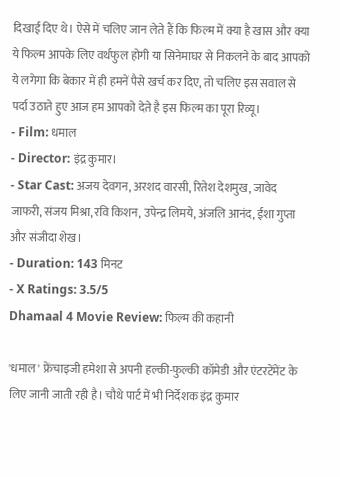दिखाई दिए थे। ऐसे में चलिए जान लेते हैं कि फिल्म में क्या है खास और क्या ये फिल्म आपके लिए वर्थफुल होगी या सिनेमाघर से निकलने के बाद आपको ये लगेगा कि बेकार में ही हमनें पैसे खर्च कर दिए, तो चलिए इस सवाल से पर्दा उठाते हुए आज हम आपको देते है इस फिल्म का पूरा रिव्यू।
- Film: धमाल
- Director: इंद्र कुमार।
- Star Cast: अजय देवगन, अरशद वारसी, रितेश देशमुख, जावेद जाफरी, संजय मिश्रा, रवि किशन, उपेन्द्र लिमये, अंजलि आनंद, ईशा गुप्ता और संजीदा शेख।
- Duration: 143 मिनट
- X Ratings: 3.5/5
Dhamaal 4 Movie Review: फिल्म की कहानी

'धमाल' फ्रेंचाइजी हमेशा से अपनी हल्की-फुल्की कॉमेडी और एंटरटेंमेंट के लिए जानी जाती रही है। चौथे पार्ट में भी निर्देशक इंद्र कुमार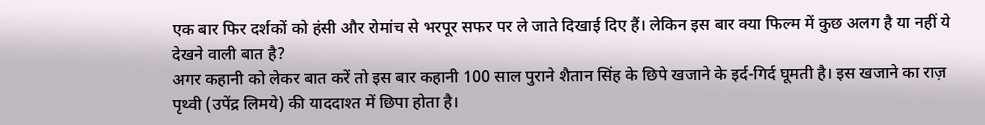एक बार फिर दर्शकों को हंसी और रोमांच से भरपूर सफर पर ले जाते दिखाई दिए हैं। लेकिन इस बार क्या फिल्म में कुछ अलग है या नहीं ये देखने वाली बात है?
अगर कहानी को लेकर बात करें तो इस बार कहानी 100 साल पुराने शैतान सिंह के छिपे खजाने के इर्द-गिर्द घूमती है। इस खजाने का राज़ पृथ्वी (उपेंद्र लिमये) की याददाश्त में छिपा होता है।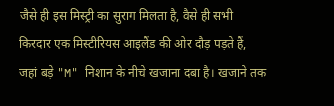जैसे ही इस मिस्ट्री का सुराग मिलता है, वैसे ही सभी किरदार एक मिस्टीरियस आइलैंड की ओर दौड़ पड़ते हैं, जहां बड़े "M" निशान के नीचे खजाना दबा है। खजाने तक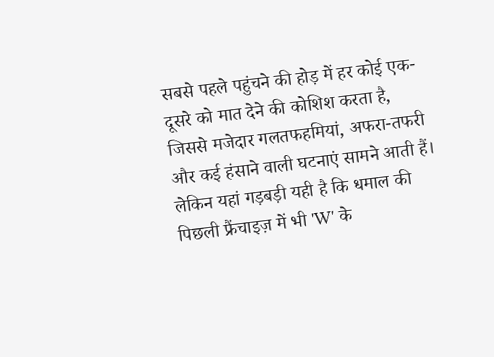सबसे पहले पहुंचने की होड़ में हर कोई एक-दूसरे को मात देने की कोशिश करता है, जिससे मजेदार गलतफहमियां, अफरा-तफरी और कई हंसाने वाली घटनाएं सामने आती हैं।
लेकिन यहां गड़बड़ी यही है कि धमाल की पिछली फ्रैंचाइज़ में भी 'W' के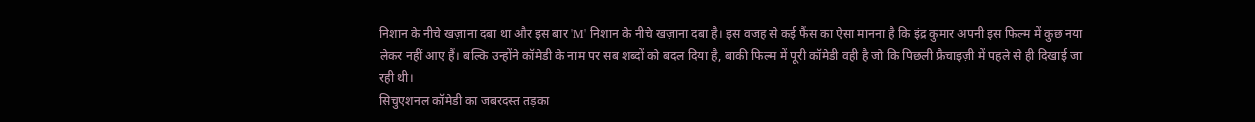निशान के नीचे खज़ाना दबा था और इस बार 'M' निशान के नीचे खज़ाना दबा है। इस वजह से कई फैंस का ऐसा मानना है कि इंद्र कुमार अपनी इस फिल्म में कुछ नया लेकर नहीं आए हैं। बल्कि उन्होंने कॉमेडी के नाम पर सब शब्दों को बदल दिया है, बाकी फिल्म में पूरी कॉमेडी वही है जो कि पिछली फ्रैचाइज़ी में पहले से ही दिखाई जा रही थी।
सिचुएशनल कॉमेडी का जबरदस्त तड़का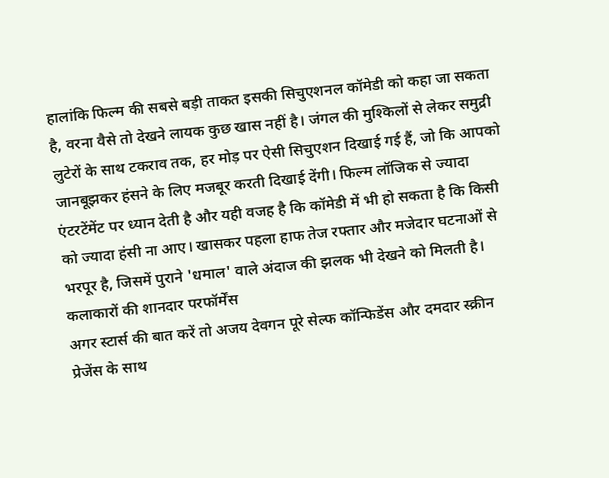हालांकि फिल्म की सबसे बड़ी ताकत इसकी सिचुएशनल कॉमेडी को कहा जा सकता है, वरना वैसे तो देखने लायक कुछ खास नहीं है। जंगल की मुश्किलों से लेकर समुद्री लुटेरों के साथ टकराव तक, हर मोड़ पर ऐसी सिचुएशन दिखाई गई हैं, जो कि आपको जानबूझकर हंसने के लिए मजबूर करती दिखाई देंगी। फिल्म लॉजिक से ज्यादा एंटरटेंमेंट पर ध्यान देती है और यही वजह है कि कॉमेडी में भी हो सकता है कि किसी को ज्यादा हंसी ना आए। खासकर पहला हाफ तेज रफ्तार और मजेदार घटनाओं से भरपूर है, जिसमें पुराने 'धमाल' वाले अंदाज की झलक भी देखने को मिलती है।
कलाकारों की शानदार परफॉर्मेंस
अगर स्टार्स की बात करें तो अजय देवगन पूरे सेल्फ कॉन्फिडेंस और दमदार स्क्रीन प्रेजेंस के साथ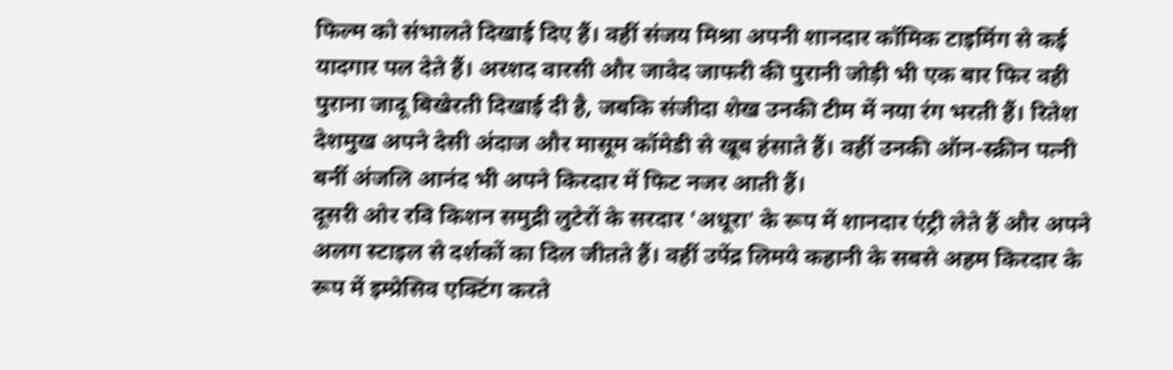फिल्म को संभालते दिखाई दिए हैं। वहीं संजय मिश्रा अपनी शानदार कॉमिक टाइमिंग से कई यादगार पल देते हैं। अरशद वारसी और जावेद जाफरी की पुरानी जोड़ी भी एक बार फिर वही पुराना जादू बिखेरती दिखाई दी है, जबकि संजीदा शेख उनकी टीम में नया रंग भरती हैं। रितेश देशमुख अपने देसी अंदाज और मासूम कॉमेडी से खूब हंसाते हैं। वहीं उनकी ऑन-स्क्रीन पत्नी बनीं अंजलि आनंद भी अपने किरदार में फिट नजर आती हैं।
दूसरी ओर रवि किशन समुद्री लुटेरों के सरदार 'अधूरा' के रूप में शानदार एंट्री लेते हैं और अपने अलग स्टाइल से दर्शकों का दिल जीतते हैं। वहीं उपेंद्र लिमये कहानी के सबसे अहम किरदार के रूप में इम्प्रेसिव एक्टिंग करते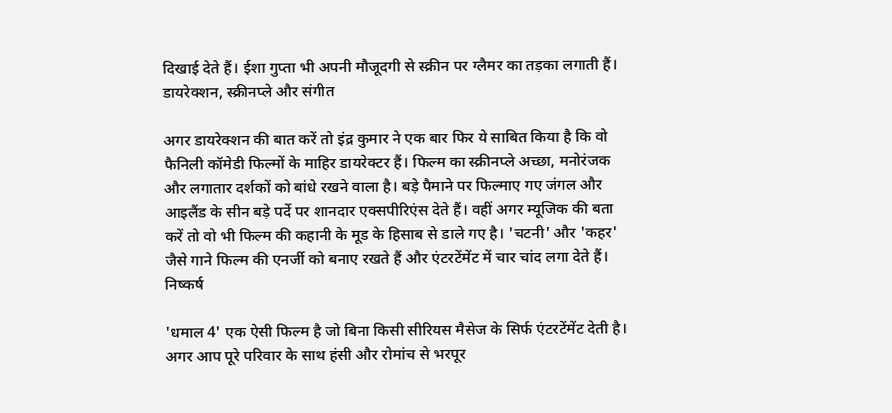दिखाई देते हैं। ईशा गुप्ता भी अपनी मौजूदगी से स्क्रीन पर ग्लैमर का तड़का लगाती हैं।
डायरेक्शन, स्क्रीनप्ले और संगीत

अगर डायरेक्शन की बात करें तो इंद्र कुमार ने एक बार फिर ये साबित किया है कि वो फैनिली कॉमेडी फिल्मों के माहिर डायरेक्टर हैं। फिल्म का स्क्रीनप्ले अच्छा, मनोरंजक और लगातार दर्शकों को बांधे रखने वाला है। बड़े पैमाने पर फिल्माए गए जंगल और आइलैंड के सीन बड़े पर्दे पर शानदार एक्सपीरिएंस देते हैं। वहीं अगर म्यूजिक की बता करें तो वो भी फिल्म की कहानी के मूड के हिसाब से डाले गए है। 'चटनी' और 'कहर' जैसे गाने फिल्म की एनर्जी को बनाए रखते हैं और एंटरटेंमेंट में चार चांद लगा देते हैं।
निष्कर्ष

'धमाल 4' एक ऐसी फिल्म है जो बिना किसी सीरियस मैसेज के सिर्फ एंटरटेंमेंट देती है। अगर आप पूरे परिवार के साथ हंसी और रोमांच से भरपूर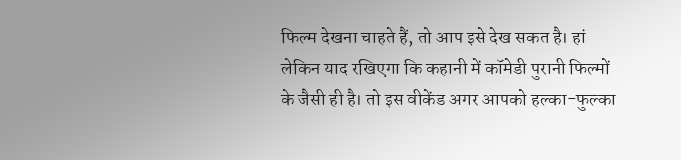फिल्म देखना चाहते हैं, तो आप इसे देख सकत है। हां लेकिन याद रखिएगा कि कहानी में कॉमेडी पुरानी फिल्मों के जैसी ही है। तो इस वीकेंड अगर आपको हल्का-फुल्का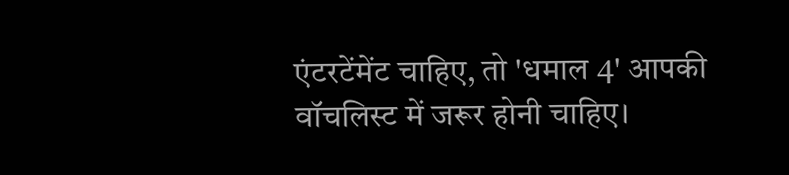एंटरटेंमेंट चाहिए, तो 'धमाल 4' आपकी वॉचलिस्ट में जरूर होनी चाहिए।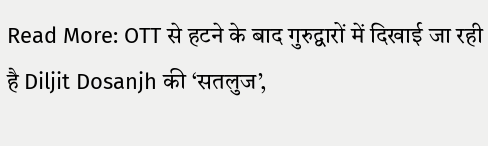Read More: OTT से हटने के बाद गुरुद्वारों में दिखाई जा रही है Diljit Dosanjh की ‘सतलुज’,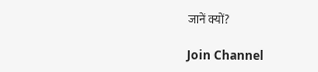जानें क्यों?

Join Channel